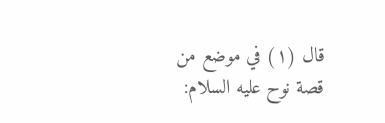قال (١) في موضع من قصة نوح عليه السلام: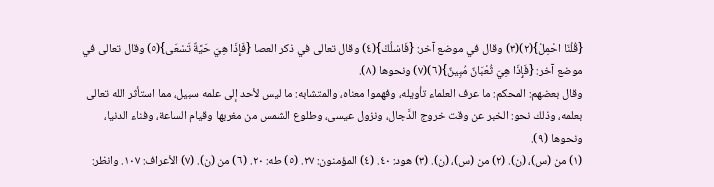{قُلْنَا احْمِلْ}(٢)(٣) وقال في موضع آخر: {فَاسْلُكْ}(٤) وقال تعالى في ذكر العصا {فَإِذَا هِيَ حَيَّةٌ تَسْعَى}(٥) وقال تعالى في موضع آخر: {فَإِذَا هِيَ ثُعْبَانٌ مُبِينٌ}(٦)(٧) ونحوها (٨).
وقال بعضهم: المحكم: ما عرف العلماء تأويله، وفهموا معناه، والمتشابه: ما ليس لأحد إلى علمه سبيل، مما استأثر الله تعالى بعلمه، وذلك نحو: الخبر عن وقت خروج الدَّجال، ونزول عيسى، وطلوع الشمس من مغربها وقيام الساعة، وفناء الدنيا، ونحوها (٩).
(١) من (س)، (ن). (٢) من (س)، (ن). (٣) هود: ٤٠. (٤) المؤمنون: ٢٧. (٥) طه: ٢٠. (٦) من (ن). (٧) الأعراف: ١٠٧. وانظر: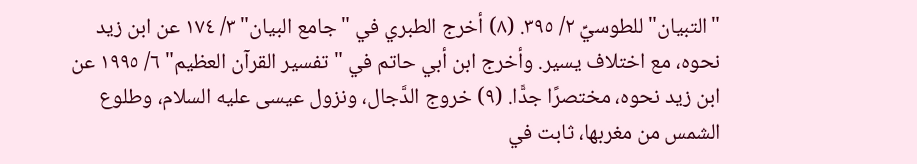"التبيان" للطوسيِّ ٢/ ٣٩٥. (٨) أخرج الطبري في "جامع البيان" ٣/ ١٧٤ عن ابن زيد نحوه، مع اختلاف يسير. وأخرج ابن أبي حاتم في "تفسير القرآن العظيم" ٦/ ١٩٩٥ عن ابن زيد نحوه، مختصرًا جدًّا. (٩) خروج الدَّجال، ونزول عيسى عليه السلام، وطلوع الشمس من مغربها، ثابت في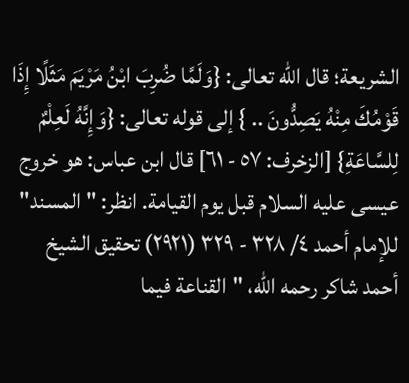الشريعة؛ قال الله تعالى: {وَلَمَّا ضُرِبَ ابْنُ مَرْيَمَ مَثَلًا إِذَا قَوْمُكَ مِنْهُ يَصِدُّونَ .. } إلى قوله تعالى: {وَإِنَّهُ لَعِلْمٌ لِلسَّاعَةِ} [الزخرف: ٥٧ - ٦١] قال ابن عباس: هو خروج عيسى عليه السلام قبل يوم القيامة. انظر: "المسند" للإمام أحمد ٤/ ٣٢٨ - ٣٢٩ (٢٩٢١) تحقيق الشيخ أحمد شاكر رحمه الله، "القناعة فيما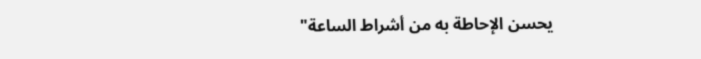يحسن الإحاطة به من أشراط الساعة"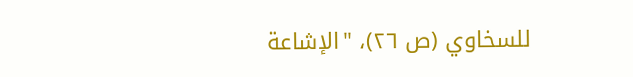للسخاوي (ص ٢٦)، "الإشاعة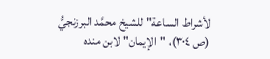لأشراط الساعة" للشيخ محمَّد البرزنجيُّ (ص ٣٠٤)، "الإيمان" لابن منده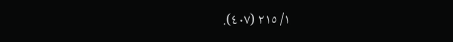١/ ٢١٥ (٤٠٧).